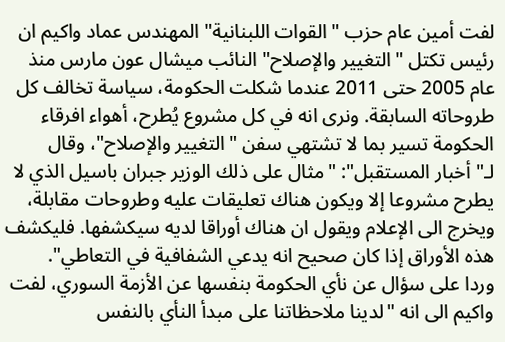لفت أمين عام حزب "القوات اللبنانية" المهندس عماد واكيم ان رئيس تكتل "التغيير والإصلاح" النائب ميشال عون مارس منذ عام 2005 حتى 2011 عندما شكلت الحكومة، سياسة تخالف كل طروحاته السابقة. ونرى انه في كل مشروع يُطرح، أهواء افرقاء الحكومة تسير بما لا تشتهي سفن "التغيير والإصلاح"، وقال لـ"أخبار المستقبل": "مثال على ذلك الوزير جبران باسيل الذي لا يطرح مشروعا إلا ويكون هناك تعليقات عليه وطروحات مقابلة، ويخرج الى الإعلام ويقول ان هناك أوراقا لديه سيكشفها. فليكشف هذه الأوراق إذا كان صحيح انه يدعي الشفافية في التعاطي".
وردا على سؤال عن نأي الحكومة بنفسها عن الأزمة السوري، لفت واكيم الى انه "لدينا ملاحظاتنا على مبدأ النأي بالنفس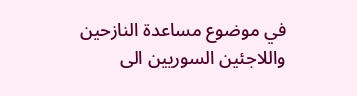في موضوع مساعدة النازحين واللاجئين السوريين الى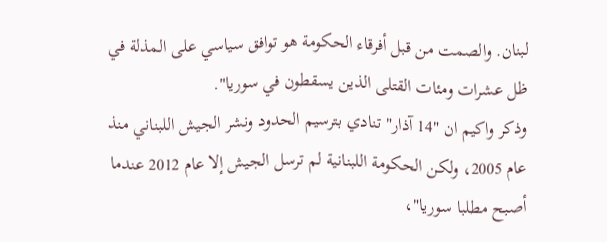لبنان. والصمت من قبل أفرقاء الحكومة هو توافق سياسي على المذلة في ظل عشرات ومئات القتلى الذين يسقطون في سوريا".
وذكر واكيم ان "14 آذار" تنادي بترسيم الحدود ونشر الجيش اللبناني منذ عام 2005، ولكن الحكومة اللبنانية لم ترسل الجيش إلا عام 2012 عندما أصبح مطلبا سوريا"،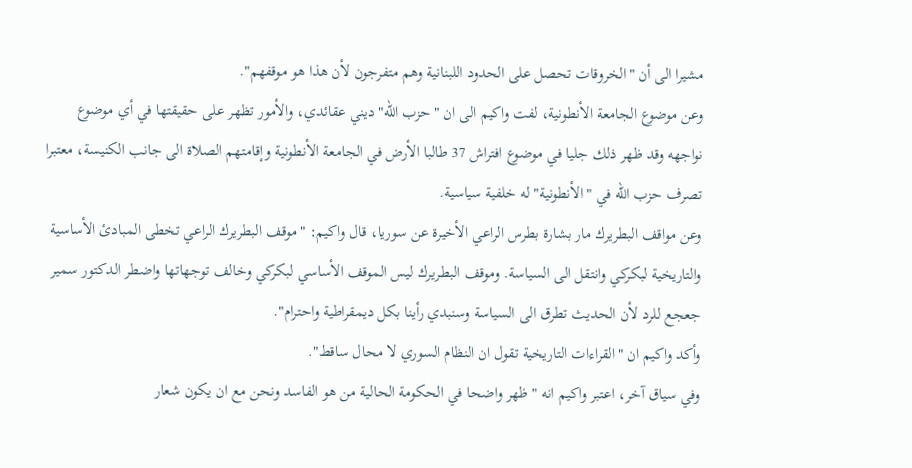مشيرا الى أن "الخروقات تحصل على الحدود اللبنانية وهم متفرجون لأن هذا هو موقفهم".
وعن موضوع الجامعة الأنطونية، لفت واكيم الى ان "حزب الله" ديني عقائدي، والأمور تظهر على حقيقتها في أي موضوع نواجهه وقد ظهر ذلك جليا في موضوع افتراش 37 طالبا الأرض في الجامعة الأنطونية وإقامتهم الصلاة الى جانب الكنيسة، معتبرا تصرف حزب الله في "الأنطونية" له خلفية سياسية.
وعن مواقف البطريرك مار بشارة بطرس الراعي الأخيرة عن سوريا، قال واكيم: "موقف البطريرك الراعي تخطى المبادئ الأساسية والتاريخية لبكركي وانتقل الى السياسة. وموقف البطريرك ليس الموقف الأساسي لبكركي وخالف توجهاتها واضطر الدكتور سمير جعجع للرد لأن الحديث تطرق الى السياسة وسنبدي رأينا بكل ديمقراطية واحترام".
وأكد واكيم ان "القراءات التاريخية تقول ان النظام السوري لا محال ساقط".
وفي سياق آخر، اعتبر واكيم انه "ظهر واضحا في الحكومة الحالية من هو الفاسد ونحن مع ان يكون شعار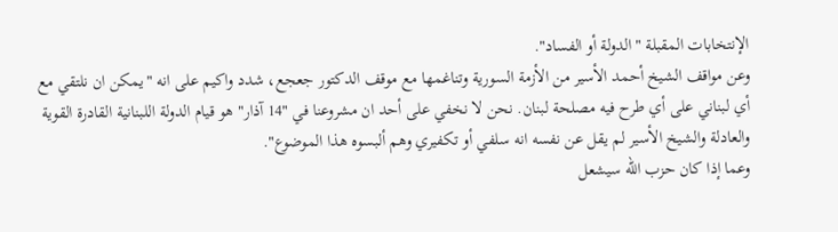الإنتخابات المقبلة "الدولة أو الفساد".
وعن مواقف الشيخ أحمد الأسير من الأزمة السورية وتناغمها مع موقف الدكتور جعجع، شدد واكيم على انه "يمكن ان نلتقي مع أي لبناني على أي طرح فيه مصلحة لبنان. نحن لا نخفي على أحد ان مشروعنا في "14 آذار" هو قيام الدولة اللبنانية القادرة القوية والعادلة والشيخ الأسير لم يقل عن نفسه انه سلفي أو تكفيري وهم ألبسوه هذا الموضوع".
وعما إذا كان حزب الله سيشعل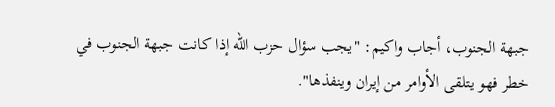جبهة الجنوب، أجاب واكيم: "يجب سؤال حزب الله إذا كانت جبهة الجنوب في خطر فهو يتلقى الأوامر من إيران وينفذها".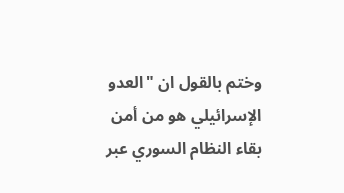وختم بالقول ان "العدو الإسرائيلي هو من أمن بقاء النظام السوري عبر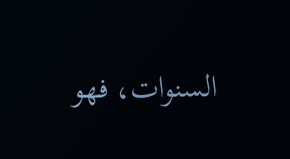السنوات، فهو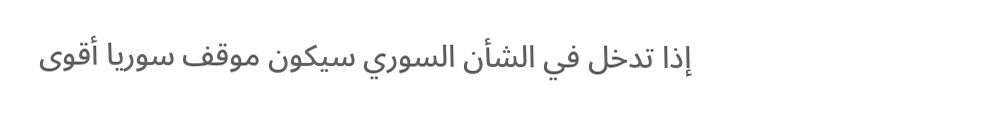إذا تدخل في الشأن السوري سيكون موقف سوريا أقوى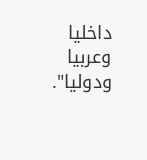داخليا وعربيا ودوليا".